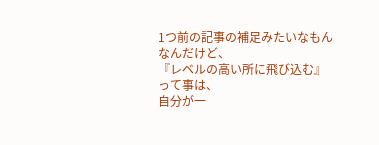1つ前の記事の補足みたいなもんなんだけど、
『レベルの高い所に飛び込む』
って事は、
自分が一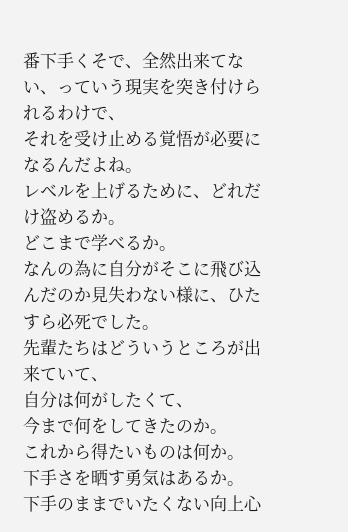番下手くそで、全然出来てない、っていう現実を突き付けられるわけで、
それを受け止める覚悟が必要になるんだよね。
レベルを上げるために、どれだけ盗めるか。
どこまで学べるか。
なんの為に自分がそこに飛び込んだのか見失わない様に、ひたすら必死でした。
先輩たちはどういうところが出来ていて、
自分は何がしたくて、
今まで何をしてきたのか。
これから得たいものは何か。
下手さを晒す勇気はあるか。
下手のままでいたくない向上心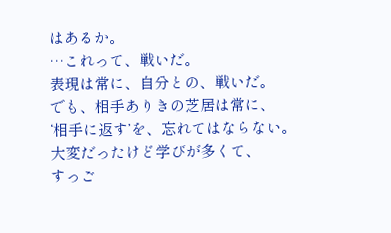はあるか。
…これって、戦いだ。
表現は常に、自分との、戦いだ。
でも、相手ありきの芝居は常に、
‘相手に返す’を、忘れてはならない。
大変だったけど学びが多くて、
すっご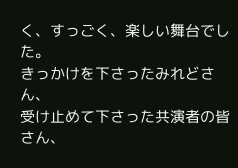く、すっごく、楽しい舞台でした。
きっかけを下さったみれどさん、
受け止めて下さった共演者の皆さん、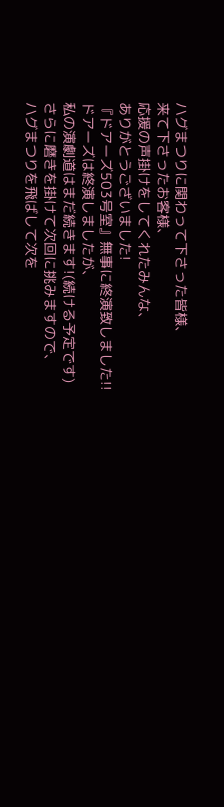ハグまつりに関わって下さった皆様、
来て下さったお客様、
応援の声掛けをしてくれたみんな、
ありがとうございました!
『ドアーズ503号室』無事に終演致しました!!
ドアーズは終演しましたが、
私の演劇道はまだ続きます!(続ける予定です)
さらに磨きを掛けて次回に挑みますので、
ハグまつりを飛ばして次を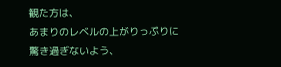観た方は、
あまりのレベルの上がりっぷりに驚き過ぎないよう、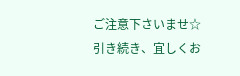ご注意下さいませ☆
引き続き、宜しくお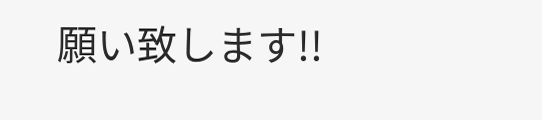願い致します!!